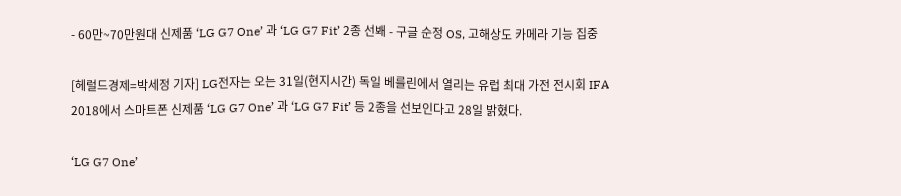- 60만~70만원대 신제품 ‘LG G7 One’ 과 ‘LG G7 Fit’ 2종 선봬 - 구글 순정 OS, 고해상도 카메라 기능 집중

[헤럴드경제=박세정 기자] LG전자는 오는 31일(현지시간) 독일 베를린에서 열리는 유럽 최대 가전 전시회 IFA 2018에서 스마트폰 신제품 ‘LG G7 One’ 과 ‘LG G7 Fit’ 등 2종을 선보인다고 28일 밝혔다.

‘LG G7 One’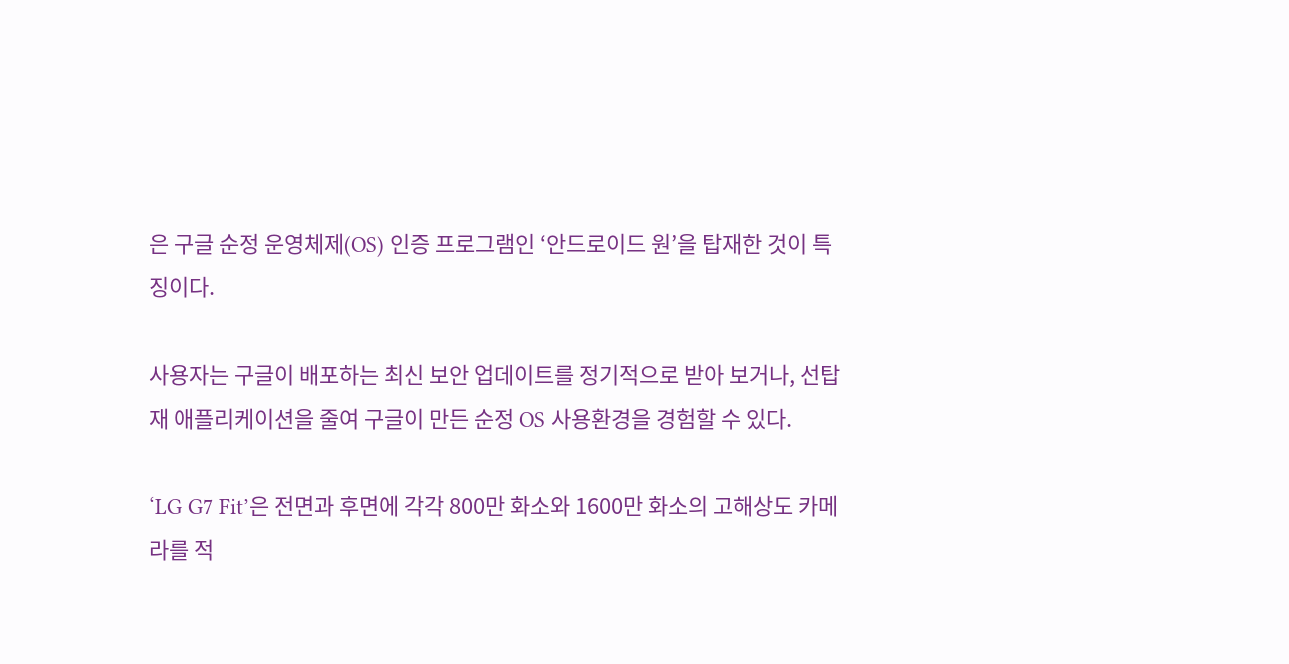은 구글 순정 운영체제(OS) 인증 프로그램인 ‘안드로이드 원’을 탑재한 것이 특징이다.

사용자는 구글이 배포하는 최신 보안 업데이트를 정기적으로 받아 보거나, 선탑재 애플리케이션을 줄여 구글이 만든 순정 OS 사용환경을 경험할 수 있다.

‘LG G7 Fit’은 전면과 후면에 각각 800만 화소와 1600만 화소의 고해상도 카메라를 적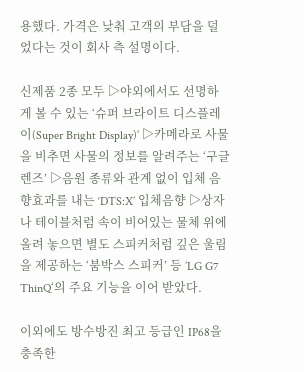용했다. 가격은 낮춰 고객의 부담을 덜었다는 것이 회사 측 설명이다.

신제품 2종 모두 ▷야외에서도 선명하게 볼 수 있는 ‘슈퍼 브라이트 디스플레이(Super Bright Display)’ ▷카메라로 사물을 비추면 사물의 정보를 알려주는 ‘구글 렌즈’ ▷음원 종류와 관계 없이 입체 음향효과를 내는 ‘DTS:X’ 입체음향 ▷상자나 테이블처럼 속이 비어있는 물체 위에 올려 놓으면 별도 스피커처럼 깊은 울림을 제공하는 ‘붐박스 스피커’ 등 ’LG G7 ThinQ‘의 주요 기능을 이어 받았다.

이외에도 방수방진 최고 등급인 IP68을 충족한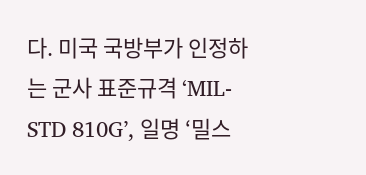다. 미국 국방부가 인정하는 군사 표준규격 ‘MIL-STD 810G’, 일명 ‘밀스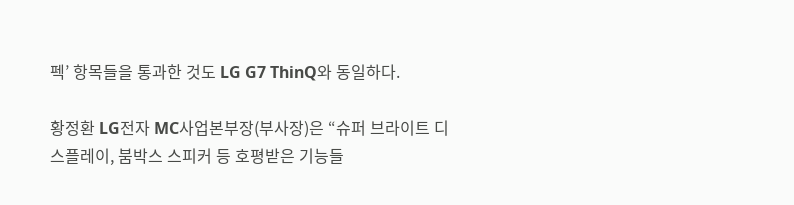펙’ 항목들을 통과한 것도 LG G7 ThinQ와 동일하다.

황정환 LG전자 MC사업본부장(부사장)은 “슈퍼 브라이트 디스플레이, 붐박스 스피커 등 호평받은 기능들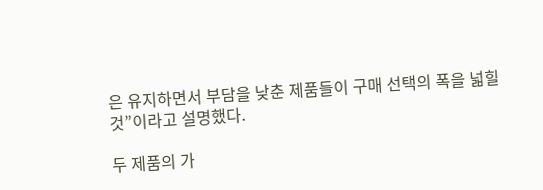은 유지하면서 부담을 낮춘 제품들이 구매 선택의 폭을 넓힐 것”이라고 설명했다.

두 제품의 가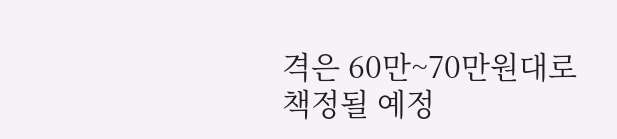격은 60만~70만원대로 책정될 예정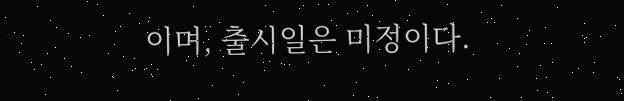이며, 출시일은 미정이다.